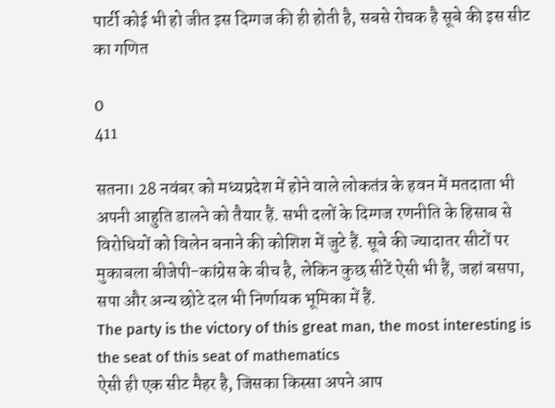पार्टी कोई भी हो जीत इस दिग्गज की ही होती है, सबसे रोचक है सूबे की इस सीट का गणित

0
411

सतना। 28 नवंबर को मध्यप्रदेश में होने वाले लोकतंत्र के हवन में मतदाता भी अपनी आहुति डालने को तैयार हैं. सभी दलों के दिग्गज रणनीति के हिसाब से विरोधियों को विलेन बनाने की कोशिश में जुटे हैं. सूबे की ज्यादातर सीटों पर मुकाबला बीजेपी-कांग्रेस के बीच है, लेकिन कुछ सीटें ऐसी भी हैं, जहां बसपा, सपा और अन्य छोटे दल भी निर्णायक भूमिका में हैं.
The party is the victory of this great man, the most interesting is the seat of this seat of mathematics
ऐसी ही एक सीट मैहर है, जिसका किस्सा अपने आप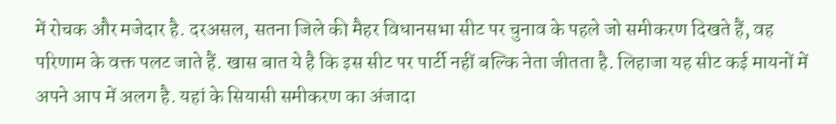में रोचक और मजेदार है. दरअसल, सतना जिले की मैहर विधानसभा सीट पर चुनाव के पहले जो समीकरण दिखते हैं, वह परिणाम के वक्त पलट जाते हैं. खास बात ये है कि इस सीट पर पार्टी नहीं बल्कि नेता जीतता है. लिहाजा यह सीट कई मायनों में अपने आप में अलग है. यहां के सियासी समीकरण का अंजादा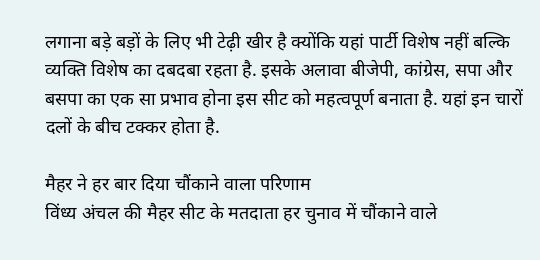लगाना बड़े बड़ों के लिए भी टेढ़ी खीर है क्योंकि यहां पार्टी विशेष नहीं बल्कि व्यक्ति विशेष का दबदबा रहता है. इसके अलावा बीजेपी, कांग्रेस, सपा और बसपा का एक सा प्रभाव होना इस सीट को महत्वपूर्ण बनाता है. यहां इन चारों दलों के बीच टक्कर होता है.

मैहर ने हर बार दिया चौंकाने वाला परिणाम
विंध्य अंचल की मैहर सीट के मतदाता हर चुनाव में चौंकाने वाले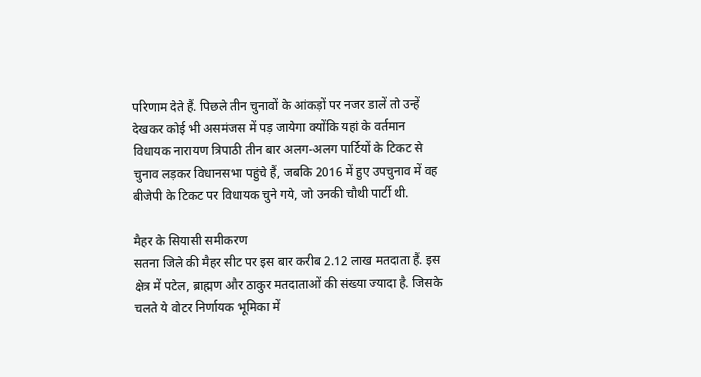परिणाम देते हैं. पिछले तीन चुनावों के आंकड़ों पर नजर डालें तो उन्हें देखकर कोई भी असमंजस में पड़ जायेगा क्योंकि यहां के वर्तमान विधायक नारायण त्रिपाठी तीन बार अलग-अलग पार्टियों के टिकट से चुनाव लड़कर विधानसभा पहुंचे हैं, जबकि 2016 में हुए उपचुनाव में वह बीजेपी के टिकट पर विधायक चुने गये, जो उनकी चौथी पार्टी थी.

मैहर के सियासी समीकरण
सतना जिले की मैहर सीट पर इस बार करीब 2.12 लाख मतदाता हैं. इस क्षेत्र में पटेल, ब्राह्मण और ठाकुर मतदाताओं की संख्या ज्यादा है. जिसके चलते ये वोटर निर्णायक भूमिका में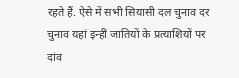रहते हैं. ऐसे में सभी सियासी दल चुनाव दर चुनाव यहां इन्हीं जातियों के प्रत्याशियों पर दांव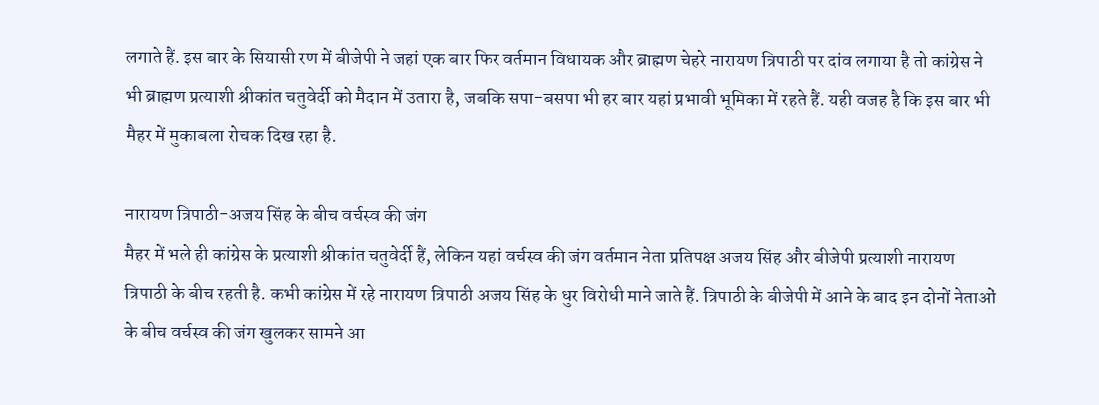लगाते हैं. इस बार के सियासी रण में बीजेपी ने जहां एक बार फिर वर्तमान विधायक और ब्राह्मण चेहरे नारायण त्रिपाठी पर दांव लगाया है तो कांग्रेस ने भी ब्राह्मण प्रत्याशी श्रीकांत चतुवेर्दी को मैदान में उतारा है, जबकि सपा-बसपा भी हर बार यहां प्रभावी भूमिका में रहते हैं. यही वजह है कि इस बार भी मैहर में मुकाबला रोचक दिख रहा है.

नारायण त्रिपाठी-अजय सिंह के बीच वर्चस्व की जंग
मैहर में भले ही कांग्रेस के प्रत्याशी श्रीकांत चतुवेर्दी हैं, लेकिन यहां वर्चस्व की जंग वर्तमान नेता प्रतिपक्ष अजय सिंह और बीजेपी प्रत्याशी नारायण त्रिपाठी के बीच रहती है. कभी कांग्रेस में रहे नारायण त्रिपाठी अजय सिंह के धुर विरोधी माने जाते हैं. त्रिपाठी के बीजेपी में आने के बाद इन दोनों नेताओं के बीच वर्चस्व की जंग खुलकर सामने आ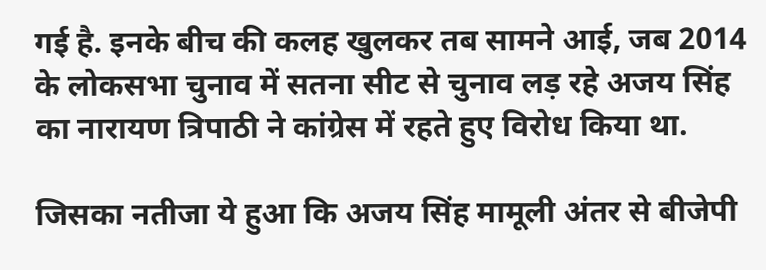गई है. इनके बीच की कलह खुलकर तब सामने आई, जब 2014 के लोकसभा चुनाव में सतना सीट से चुनाव लड़ रहे अजय सिंह का नारायण त्रिपाठी ने कांग्रेस में रहते हुए विरोध किया था.

जिसका नतीजा ये हुआ कि अजय सिंह मामूली अंतर से बीजेपी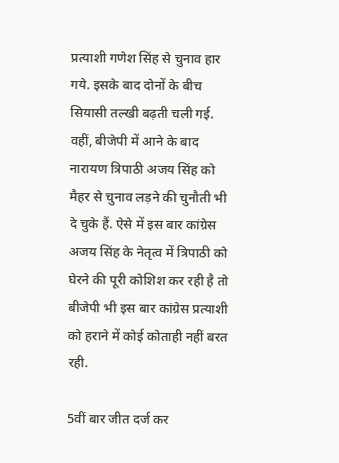प्रत्याशी गणेश सिंह से चुनाव हार गये. इसके बाद दोनों के बीच सियासी तल्खी बढ़ती चली गई. वहीं, बीजेपी में आने के बाद नारायण त्रिपाठी अजय सिंह को मैहर से चुनाव लड़ने की चुनौती भी दे चुके हैं. ऐसे में इस बार कांग्रेस अजय सिंह के नेतृत्व में त्रिपाठी को घेरने की पूरी कोशिश कर रही है तो बीजेपी भी इस बार कांग्रेस प्रत्याशी को हराने में कोई कोताही नहीं बरत रही.

5वीं बार जीत दर्ज कर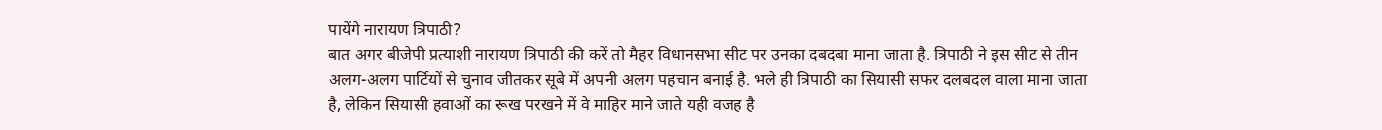पायेंगे नारायण त्रिपाठी?
बात अगर बीजेपी प्रत्याशी नारायण त्रिपाठी की करें तो मैहर विधानसभा सीट पर उनका दबदबा माना जाता है. त्रिपाठी ने इस सीट से तीन अलग-अलग पार्टियों से चुनाव जीतकर सूबे में अपनी अलग पहचान बनाई है. भले ही त्रिपाठी का सियासी सफर दलबदल वाला माना जाता है, लेकिन सियासी हवाओं का रूख परखने में वे माहिर माने जाते यही वजह है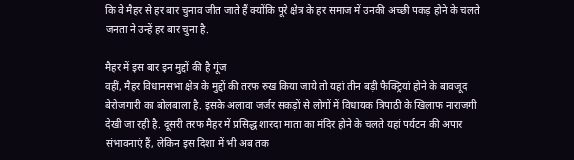कि वे मैहर से हर बार चुनाव जीत जाते हैं क्योंकि पूरे क्षेत्र के हर समाज में उनकी अच्छी पकड़ होने के चलते जनता ने उन्हें हर बार चुना है.

मैहर में इस बार इन मुद्दों की है गूंज
वहीं, मैहर विधानसभा क्षेत्र के मुद्दों की तरफ रुख किया जाये तो यहां तीन बड़ी फैक्ट्रियां होने के बावजूद बेरोजगारी का बोलबाला है. इसके अलावा जर्जर सकड़ों से लोगों में विधायक त्रिपाठी के खिलाफ नाराजगी देखी जा रही है. दूसरी तरफ मैहर में प्रसिद्ध शारदा माता का मंदिर होने के चलते यहां पर्यटन की अपार संभावनाएं हैं, लेकिन इस दिशा में भी अब तक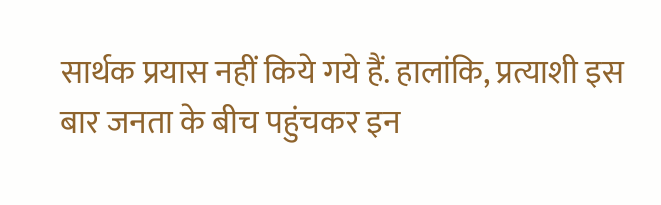सार्थक प्रयास नहीं किये गये हैं. हालांकि, प्रत्याशी इस बार जनता के बीच पहुंचकर इन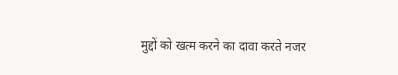मुद्दों को खत्म करने का दावा करते नजर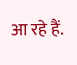आ रहे हैं.